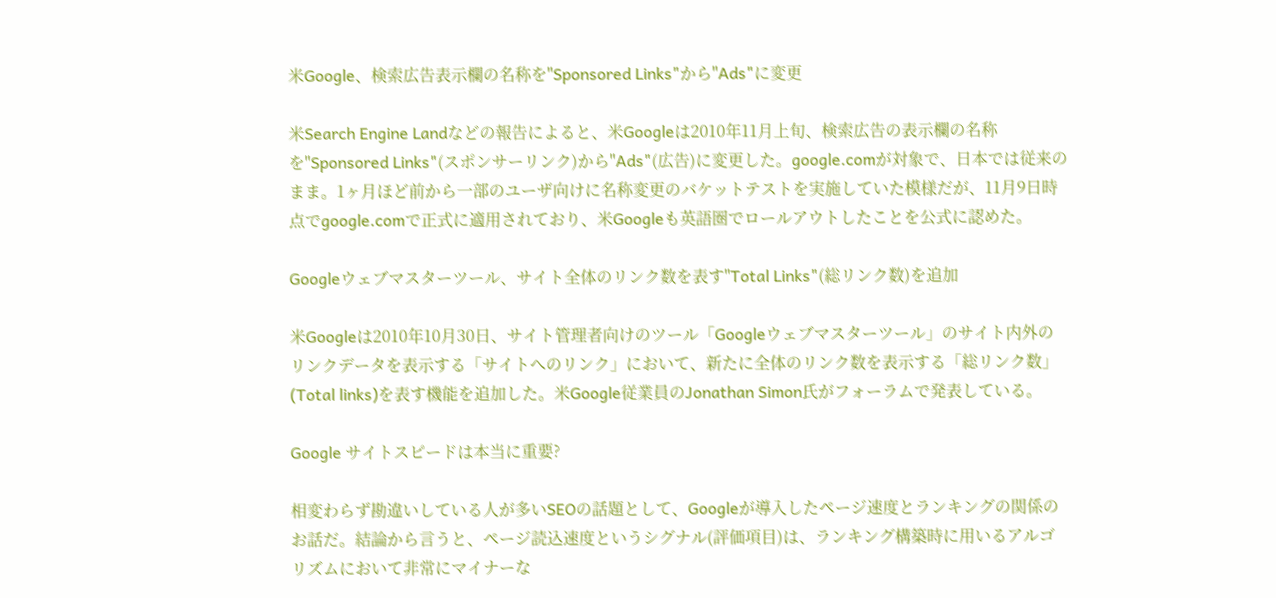米Google、検索広告表示欄の名称を"Sponsored Links"から"Ads"に変更

米Search Engine Landなどの報告によると、米Googleは2010年11月上旬、検索広告の表示欄の名称を"Sponsored Links"(スポンサーリンク)から"Ads"(広告)に変更した。google.comが対象で、日本では従来のまま。1ヶ月ほど前から一部のユーザ向けに名称変更のバケットテストを実施していた模様だが、11月9日時点でgoogle.comで正式に適用されており、米Googleも英語圏でロールアウトしたことを公式に認めた。

Googleウェブマスターツール、サイト全体のリンク数を表す"Total Links"(総リンク数)を追加

米Googleは2010年10月30日、サイト管理者向けのツール「Googleウェブマスターツール」のサイト内外のリンクデータを表示する「サイトへのリンク」において、新たに全体のリンク数を表示する「総リンク数」(Total links)を表す機能を追加した。米Google従業員のJonathan Simon氏がフォーラムで発表している。

Google サイトスピードは本当に重要?

相変わらず勘違いしている人が多いSEOの話題として、Googleが導入したページ速度とランキングの関係のお話だ。結論から言うと、ページ読込速度というシグナル(評価項目)は、ランキング構築時に用いるアルゴリズムにおいて非常にマイナーな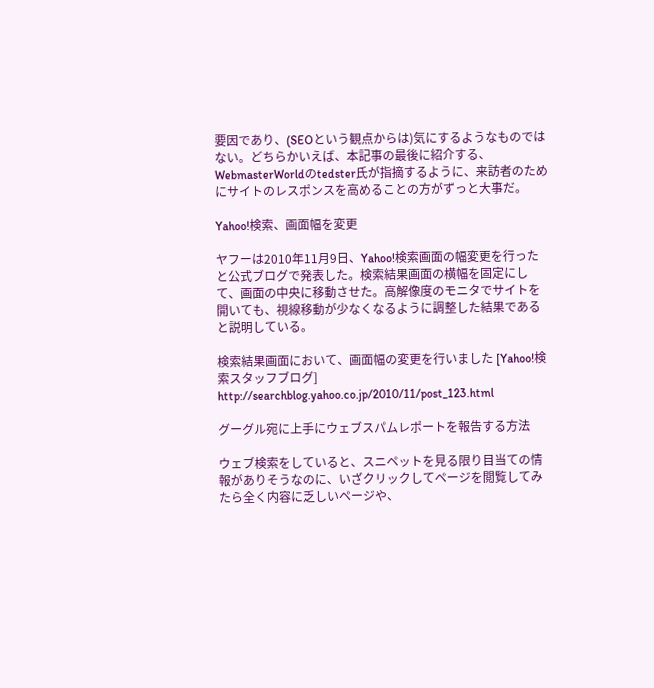要因であり、(SEOという観点からは)気にするようなものではない。どちらかいえば、本記事の最後に紹介する、WebmasterWorldのtedster氏が指摘するように、来訪者のためにサイトのレスポンスを高めることの方がずっと大事だ。

Yahoo!検索、画面幅を変更

ヤフーは2010年11月9日、Yahoo!検索画面の幅変更を行ったと公式ブログで発表した。検索結果画面の横幅を固定にして、画面の中央に移動させた。高解像度のモニタでサイトを開いても、視線移動が少なくなるように調整した結果であると説明している。

検索結果画面において、画面幅の変更を行いました [Yahoo!検索スタッフブログ]
http://searchblog.yahoo.co.jp/2010/11/post_123.html

グーグル宛に上手にウェブスパムレポートを報告する方法

ウェブ検索をしていると、スニペットを見る限り目当ての情報がありそうなのに、いざクリックしてページを閲覧してみたら全く内容に乏しいページや、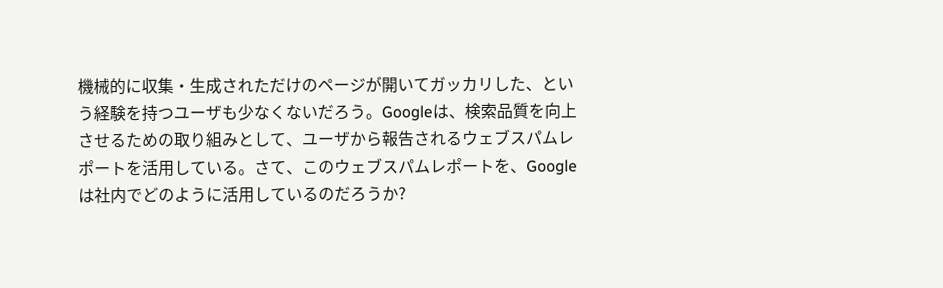機械的に収集・生成されただけのページが開いてガッカリした、という経験を持つユーザも少なくないだろう。Googleは、検索品質を向上させるための取り組みとして、ユーザから報告されるウェブスパムレポートを活用している。さて、このウェブスパムレポートを、Googleは社内でどのように活用しているのだろうか?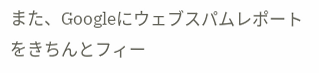また、Googleにウェブスパムレポートをきちんとフィー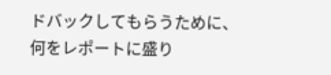ドバックしてもらうために、何をレポートに盛り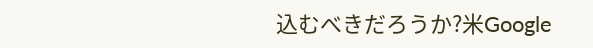込むべきだろうか?米Google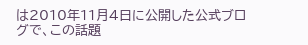は2010年11月4日に公開した公式ブログで、この話題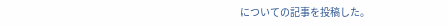についての記事を投稿した。